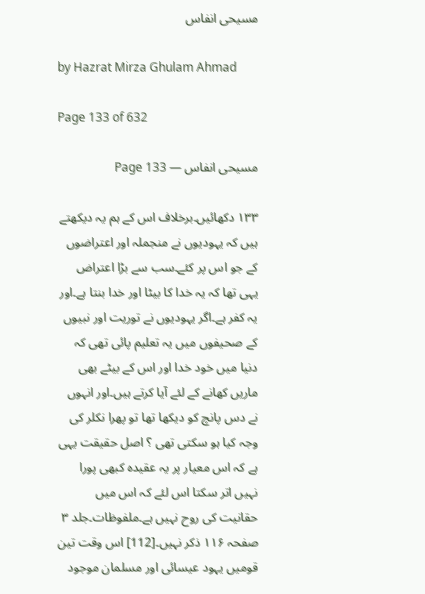مسیحی انفاس

by Hazrat Mirza Ghulam Ahmad

Page 133 of 632

مسیحی انفاس — Page 133

۱۳۳ دکھائیں۔برخلاف اس کے ہم یہ دیکھتے ہیں کہ یہودیوں نے منجملہ اور اعتراضوں کے جو اس پر کئے۔سب سے بڑا اعتراض یہی تھا کہ یہ خدا کا بیٹا اور خدا بنتا ہے۔اور یہ کفر ہے۔اگر یہودیوں نے توریت اور نبیوں کے صحیفوں میں یہ تعلیم پائی تھی کہ دنیا میں خود خدا اور اس کے بیٹے بھی ماریں کھانے کے لئے آیا کرتے ہیں۔اور انہوں نے دس پانچ کو دیکھا تھا تو پھرا نکلر کی وجہ کیا ہو سکتی تھی ؟ اصل حقیقت یہی ہے کہ اس معیار پر یہ عقیدہ کبھی پورا نہیں اتر سکتا اس لئے کہ اس میں حقانیت کی روح نہیں ہے۔ملفوظات۔جلد ۳ صفحہ ۱۱۶ ذکر نہیں۔[112] اس وقت تین قومیں یہود عیسائی اور مسلمان موجود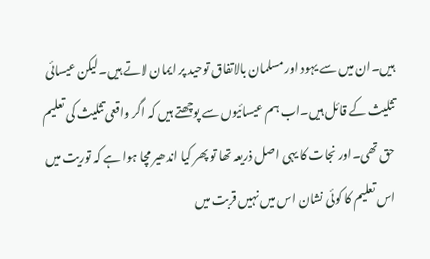ہیں۔ان میں سے یہود اور مسلمان بالاتفاق توحید پر ایمان لاتے ہیں۔لیکن عیسائی تثلیث کے قائل ہیں۔اب ہم عیسائیوں سے پوچھتے ہیں کہ اگر واقعی تثلیث کی تعلیم حق تھی۔اور نجات کا یہی اصل ذریعہ تھا تو پھر کیا اندھیر مچا ہوا ہے کہ توریت میں اس تعلیم کا کوئی نشان اس میں نہیں قربت میں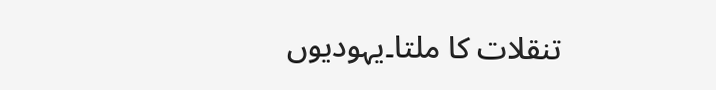تنقلات کا ملتا۔یہودیوں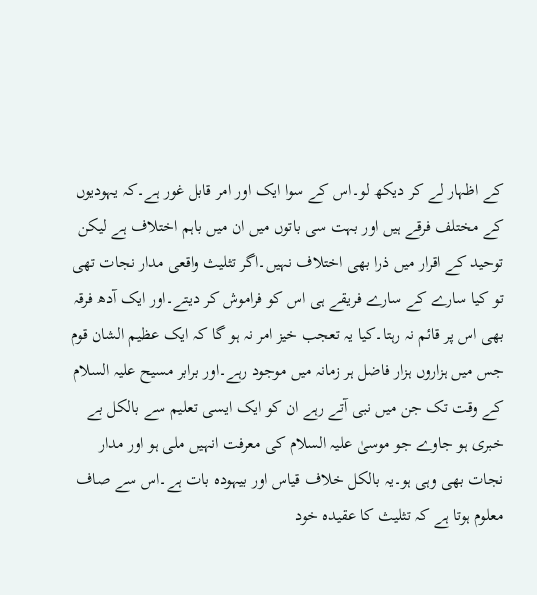کے اظہار لے کر دیکھ لو۔اس کے سوا ایک اور امر قابل غور ہے۔کہ یہودیوں کے مختلف فرقے ہیں اور بہت سی باتوں میں ان میں باہم اختلاف ہے لیکن توحید کے اقرار میں ذرا بھی اختلاف نہیں۔اگر تثلیث واقعی مدار نجات تھی تو کیا سارے کے سارے فریقے ہی اس کو فراموش کر دیتے۔اور ایک آدھ فرقہ بھی اس پر قائم نہ رہتا۔کیا یہ تعجب خیز امر نہ ہو گا کہ ایک عظیم الشان قوم جس میں ہزاروں ہزار فاضل ہر زمانہ میں موجود رہے۔اور برابر مسیح علیہ السلام کے وقت تک جن میں نبی آتے رہے ان کو ایک ایسی تعلیم سے بالکل بے خبری ہو جاوے جو موسیٰ علیہ السلام کی معرفت انہیں ملی ہو اور مدار نجات بھی وہی ہو۔یہ بالکل خلاف قیاس اور بیہودہ بات ہے۔اس سے صاف معلوم ہوتا ہے کہ تثلیث کا عقیدہ خود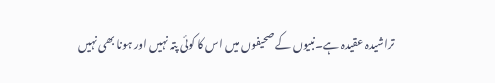تراشیدہ عقیدہ ہے۔نبیوں کے صحیفوں میں اس کا کوئی پتہ نہیں اور ہونا بھی نہیں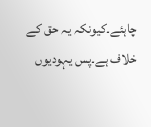چاہئے۔کیونکہ یہ حق کے خلاف ہے۔پس یہودیوں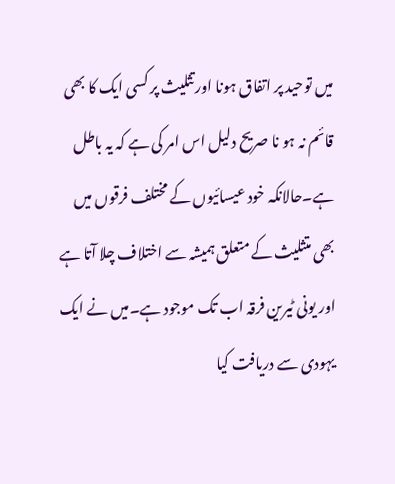میں توحید پر اتفاق ہونا اور تثلیث پر کسی ایک کا بھی قائم نہ ہو نا صریح دلیل اس امر کی ہے کہ یہ باطل ہے۔حالانکہ خود عیسائیوں کے مختلف فرقوں میں بھی متثلیث کے متعلق ہمیشہ سے اختلاف چلا آتا ہے اور یونی ٹیرین فرقہ اب تک موجود ہے۔میں نے ایک یہودی سے دریافت کیا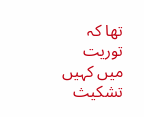تھا کہ توریت میں کہیں تشکیث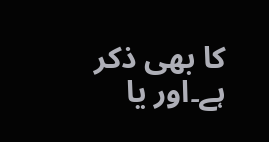کا بھی ذکر ہے۔اور یا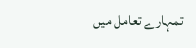تمہارے تعامل میں